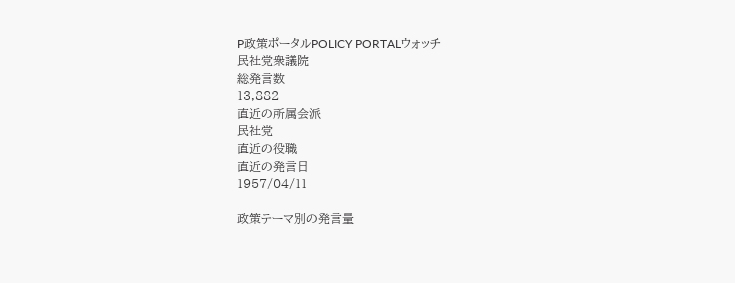P政策ポータルPOLICY PORTALウォッチ
民社党衆議院
総発言数
13,882
直近の所属会派
民社党
直近の役職
直近の発言日
1957/04/11

政策テーマ別の発言量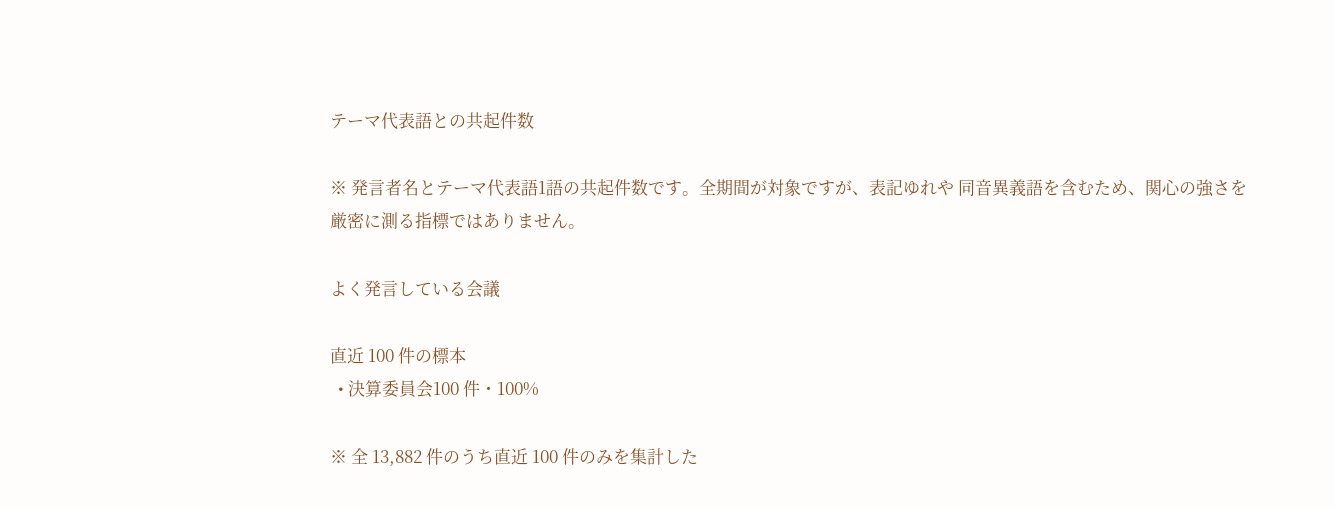テーマ代表語との共起件数

※ 発言者名とテーマ代表語1語の共起件数です。全期間が対象ですが、表記ゆれや 同音異義語を含むため、関心の強さを厳密に測る指標ではありません。

よく発言している会議

直近 100 件の標本
  • 決算委員会100 件・100%

※ 全 13,882 件のうち直近 100 件のみを集計した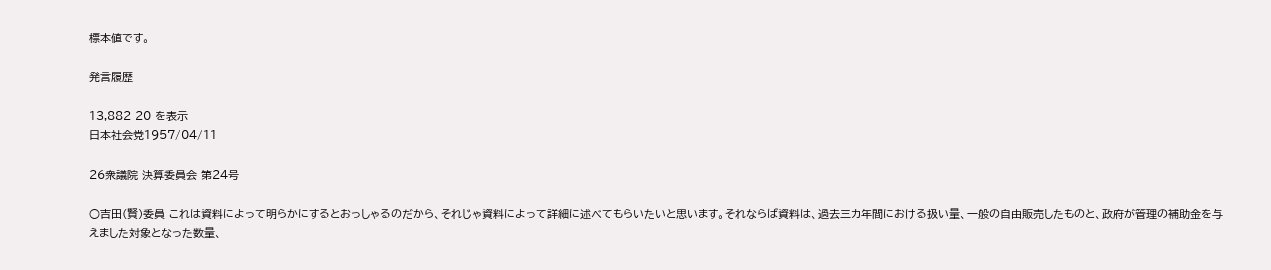標本値です。

発言履歴

13,882 20 を表示
日本社会党1957/04/11

26衆議院 決算委員会 第24号

○吉田(賢)委員 これは資料によって明らかにするとおっしゃるのだから、それじゃ資料によって詳細に述べてもらいたいと思います。それならば資料は、過去三カ年間における扱い量、一般の自由販売したものと、政府が管理の補助金を与えました対象となった数量、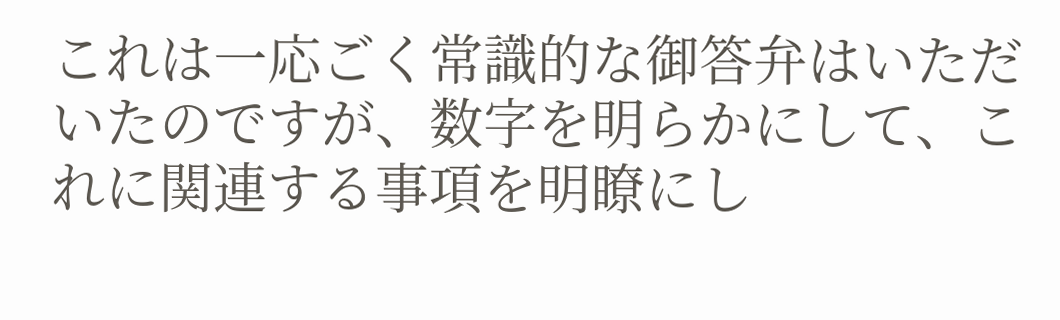これは一応ごく常識的な御答弁はいただいたのですが、数字を明らかにして、これに関連する事項を明瞭にし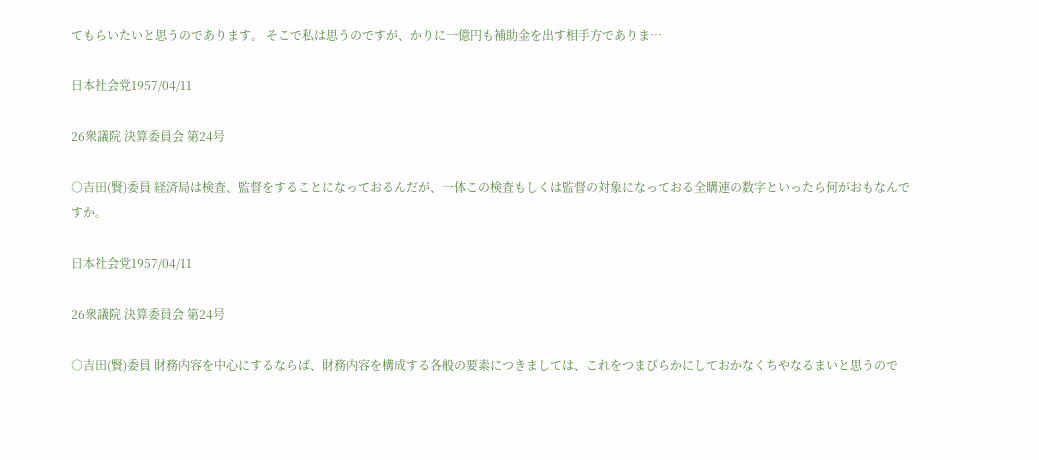てもらいたいと思うのであります。 そこで私は思うのですが、かりに一億円も補助金を出す相手方でありま…

日本社会党1957/04/11

26衆議院 決算委員会 第24号

○吉田(賢)委員 経済局は検査、監督をすることになっておるんだが、一体この検査もしくは監督の対象になっておる全購連の数字といったら何がおもなんですか。

日本社会党1957/04/11

26衆議院 決算委員会 第24号

○吉田(賢)委員 財務内容を中心にするならば、財務内容を構成する各般の要素につきましては、これをつまびらかにしておかなくちやなるまいと思うので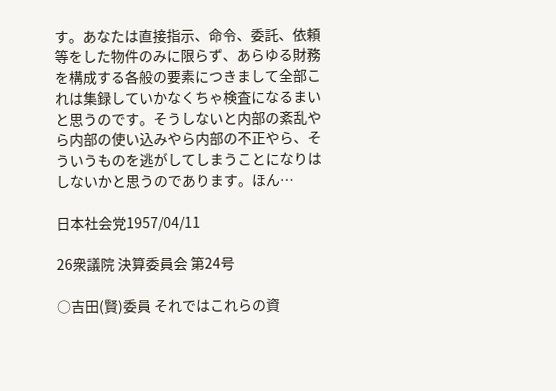す。あなたは直接指示、命令、委託、依頼等をした物件のみに限らず、あらゆる財務を構成する各般の要素につきまして全部これは集録していかなくちゃ検査になるまいと思うのです。そうしないと内部の紊乱やら内部の使い込みやら内部の不正やら、そういうものを逃がしてしまうことになりはしないかと思うのであります。ほん…

日本社会党1957/04/11

26衆議院 決算委員会 第24号

○吉田(賢)委員 それではこれらの資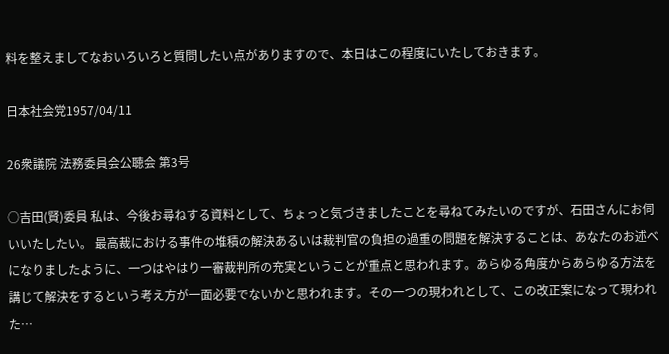料を整えましてなおいろいろと質問したい点がありますので、本日はこの程度にいたしておきます。

日本社会党1957/04/11

26衆議院 法務委員会公聴会 第3号

○吉田(賢)委員 私は、今後お尋ねする資料として、ちょっと気づきましたことを尋ねてみたいのですが、石田さんにお伺いいたしたい。 最高裁における事件の堆積の解決あるいは裁判官の負担の過重の問題を解決することは、あなたのお述べになりましたように、一つはやはり一審裁判所の充実ということが重点と思われます。あらゆる角度からあらゆる方法を講じて解決をするという考え方が一面必要でないかと思われます。その一つの現われとして、この改正案になって現われた…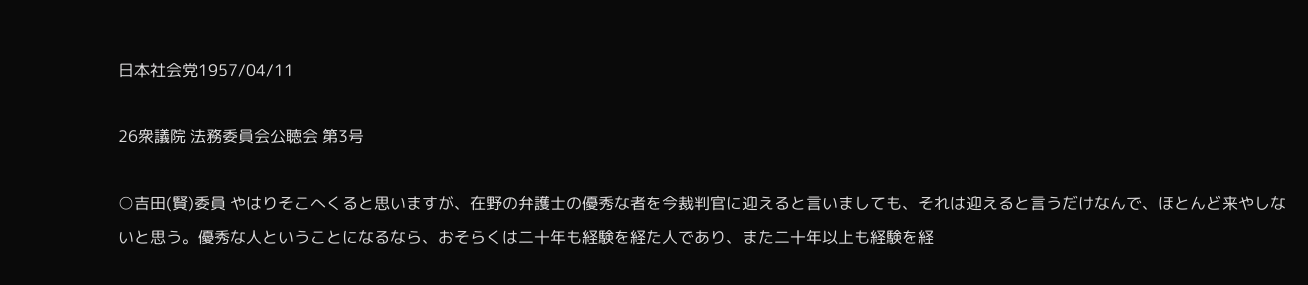日本社会党1957/04/11

26衆議院 法務委員会公聴会 第3号

○吉田(賢)委員 やはりそこへくると思いますが、在野の弁護士の優秀な者を今裁判官に迎えると言いましても、それは迎えると言うだけなんで、ほとんど来やしないと思う。優秀な人ということになるなら、おそらくは二十年も経験を経た人であり、また二十年以上も経験を経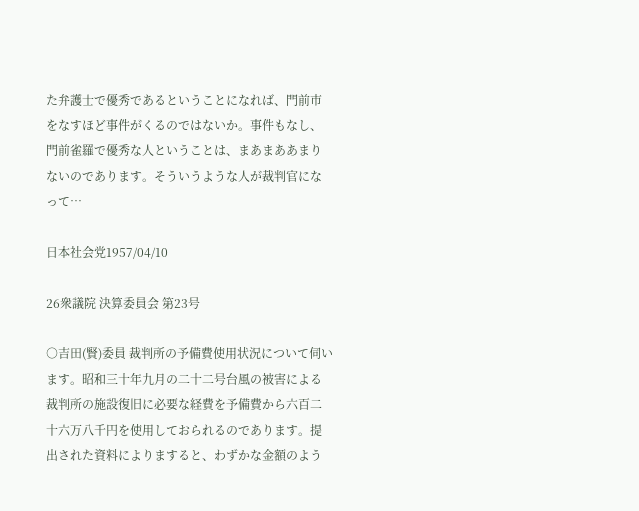た弁護士で優秀であるということになれば、門前市をなすほど事件がくるのではないか。事件もなし、門前雀羅で優秀な人ということは、まあまああまりないのであります。そういうような人が裁判官になって…

日本社会党1957/04/10

26衆議院 決算委員会 第23号

○吉田(賢)委員 裁判所の予備費使用状況について伺います。昭和三十年九月の二十二号台風の被害による裁判所の施設復旧に必要な経費を予備費から六百二十六万八千円を使用しておられるのであります。提出された資料によりますると、わずかな金額のよう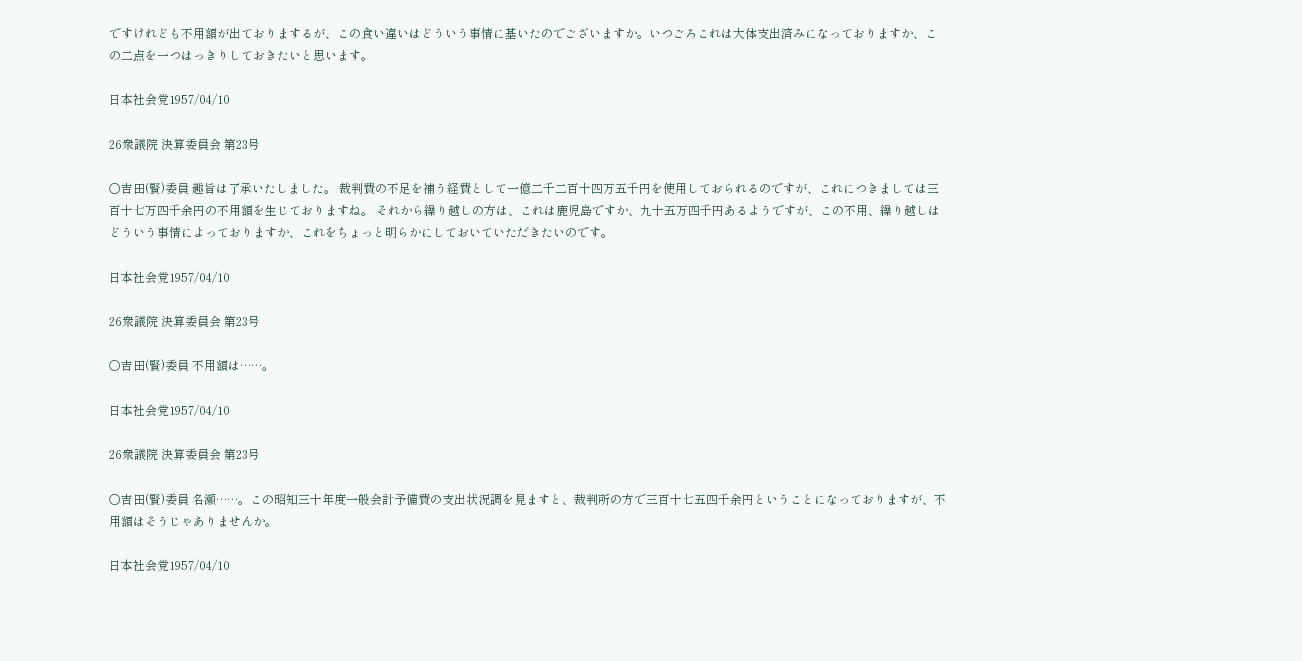ですけれども不用額が出ておりまするが、この食い違いはどういう事情に基いたのでございますか。いつごろこれは大体支出済みになっておりますか、この二点を一つはっきりしておきたいと思います。

日本社会党1957/04/10

26衆議院 決算委員会 第23号

○吉田(賢)委員 趣旨は了承いたしました。 裁判費の不足を補う経費として一億二千二百十四万五千円を使用しておられるのですが、これにつきましては三百十七万四千余円の不用額を生じておりますね。 それから繰り越しの方は、これは鹿児島ですか、九十五万四千円あるようですが、この不用、繰り越しはどういう事情によっておりますか、これをちょっと明らかにしておいていただきたいのです。

日本社会党1957/04/10

26衆議院 決算委員会 第23号

○吉田(賢)委員 不用額は……。

日本社会党1957/04/10

26衆議院 決算委員会 第23号

○吉田(賢)委員 名瀬……。この昭知三十年度一般会計予備費の支出状況調を見ますと、裁判所の方で三百十七五四千余円ということになっておりますが、不用額はそうじゃありませんか。

日本社会党1957/04/10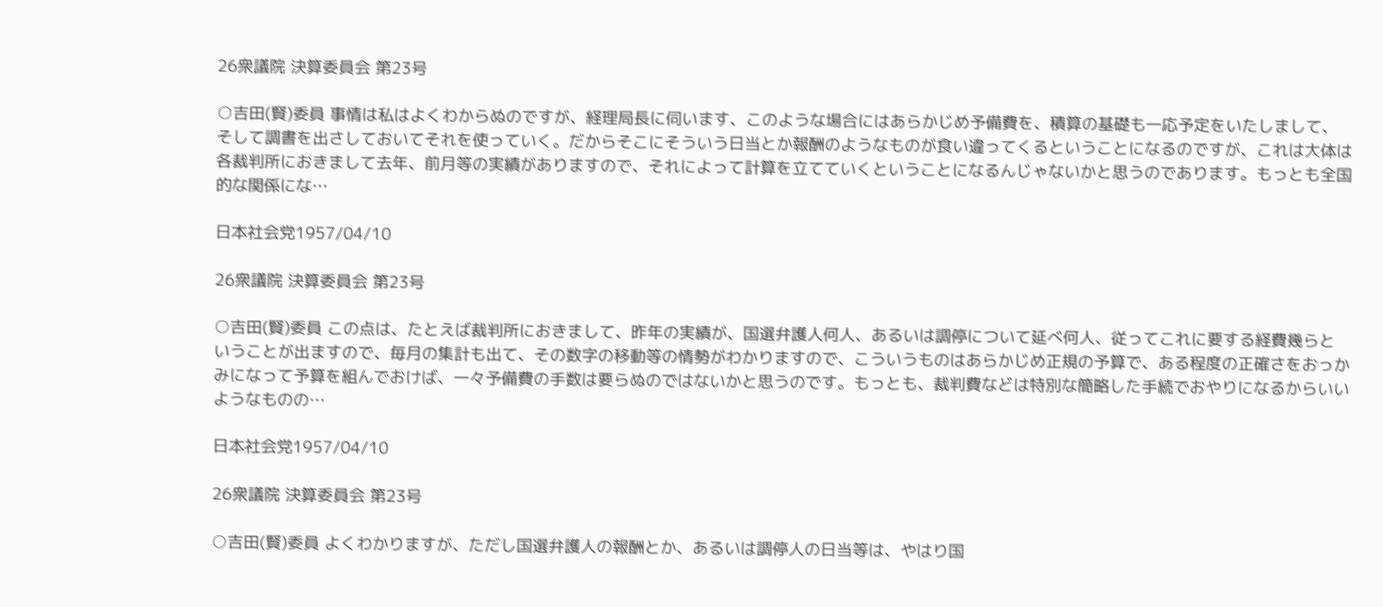26衆議院 決算委員会 第23号

○吉田(賢)委員 事情は私はよくわからぬのですが、経理局長に伺います、このような場合にはあらかじめ予備費を、積算の基礎も一応予定をいたしまして、そして調書を出さしておいてそれを使っていく。だからそこにそういう日当とか報酬のようなものが食い違ってくるということになるのですが、これは大体は各裁判所におきまして去年、前月等の実績がありますので、それによって計算を立てていくということになるんじゃないかと思うのであります。もっとも全国的な関係にな…

日本社会党1957/04/10

26衆議院 決算委員会 第23号

○吉田(賢)委員 この点は、たとえば裁判所におきまして、昨年の実績が、国選弁護人何人、あるいは調停について延べ何人、従ってこれに要する経費幾らということが出ますので、毎月の集計も出て、その数字の移動等の情勢がわかりますので、こういうものはあらかじめ正規の予算で、ある程度の正確さをおっかみになって予算を組んでおけば、一々予備費の手数は要らぬのではないかと思うのです。もっとも、裁判費などは特別な簡略した手続でおやりになるからいいようなものの…

日本社会党1957/04/10

26衆議院 決算委員会 第23号

○吉田(賢)委員 よくわかりますが、ただし国選弁護人の報酬とか、あるいは調停人の日当等は、やはり国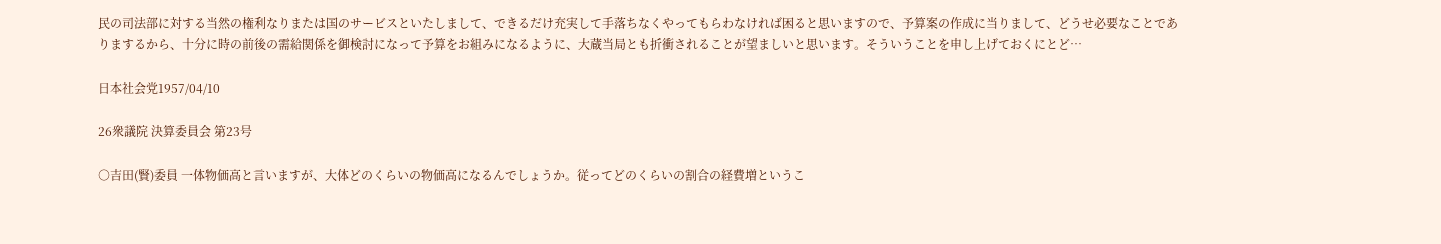民の司法部に対する当然の権利なりまたは国のサービスといたしまして、できるだけ充実して手落ちなくやってもらわなければ困ると思いますので、予算案の作成に当りまして、どうせ必要なことでありまするから、十分に時の前後の需給関係を御検討になって予算をお組みになるように、大蔵当局とも折衝されることが望ましいと思います。そういうことを申し上げておくにとど…

日本社会党1957/04/10

26衆議院 決算委員会 第23号

○吉田(賢)委員 一体物価高と言いますが、大体どのくらいの物価高になるんでしょうか。従ってどのくらいの割合の経費増というこ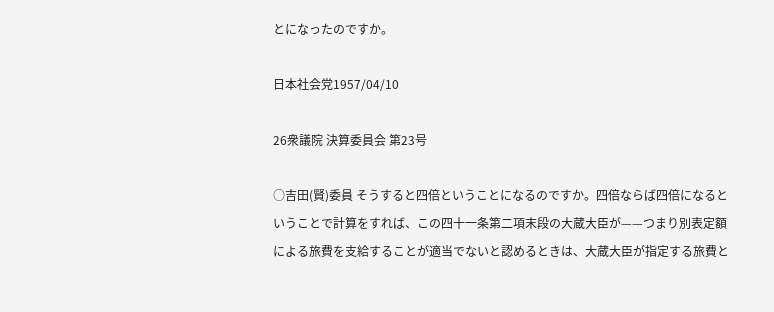とになったのですか。

日本社会党1957/04/10

26衆議院 決算委員会 第23号

○吉田(賢)委員 そうすると四倍ということになるのですか。四倍ならば四倍になるということで計算をすれば、この四十一条第二項末段の大蔵大臣が——つまり別表定額による旅費を支給することが適当でないと認めるときは、大蔵大臣が指定する旅費と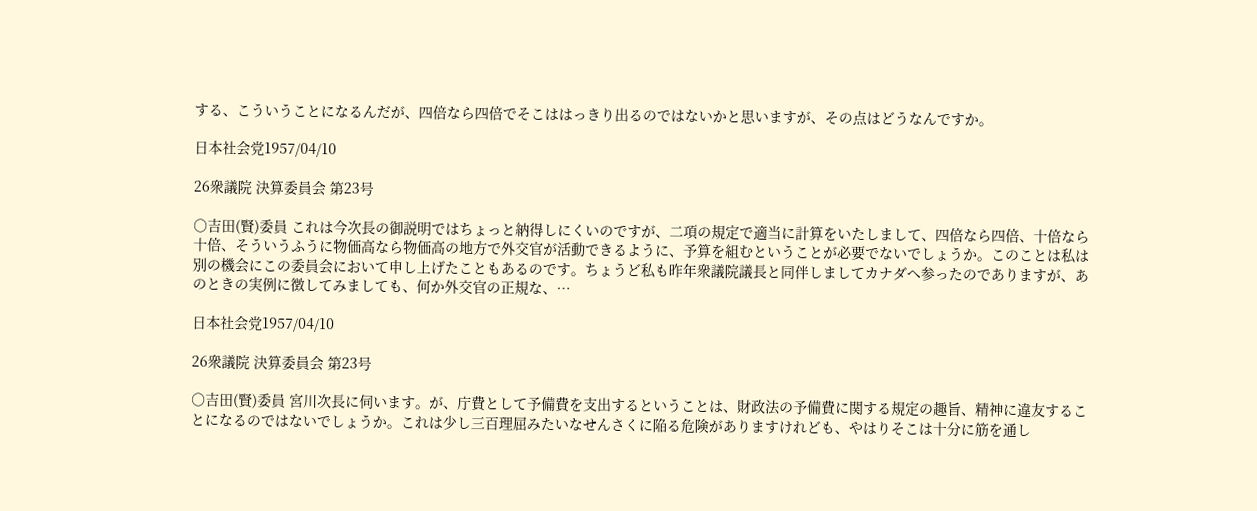する、こういうことになるんだが、四倍なら四倍でそこははっきり出るのではないかと思いますが、その点はどうなんですか。

日本社会党1957/04/10

26衆議院 決算委員会 第23号

○吉田(賢)委員 これは今次長の御説明ではちょっと納得しにくいのですが、二項の規定で適当に計算をいたしまして、四倍なら四倍、十倍なら十倍、そういうふうに物価高なら物価高の地方で外交官が活動できるように、予算を組むということが必要でないでしょうか。このことは私は別の機会にこの委員会において申し上げたこともあるのです。ちょうど私も昨年衆議院議長と同伴しましてカナダへ参ったのでありますが、あのときの実例に徴してみましても、何か外交官の正規な、…

日本社会党1957/04/10

26衆議院 決算委員会 第23号

○吉田(賢)委員 宮川次長に伺います。が、庁費として予備費を支出するということは、財政法の予備費に関する規定の趣旨、精神に違友することになるのではないでしょうか。これは少し三百理屈みたいなせんさくに陥る危険がありますけれども、やはりそこは十分に筋を通し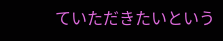ていただきたいという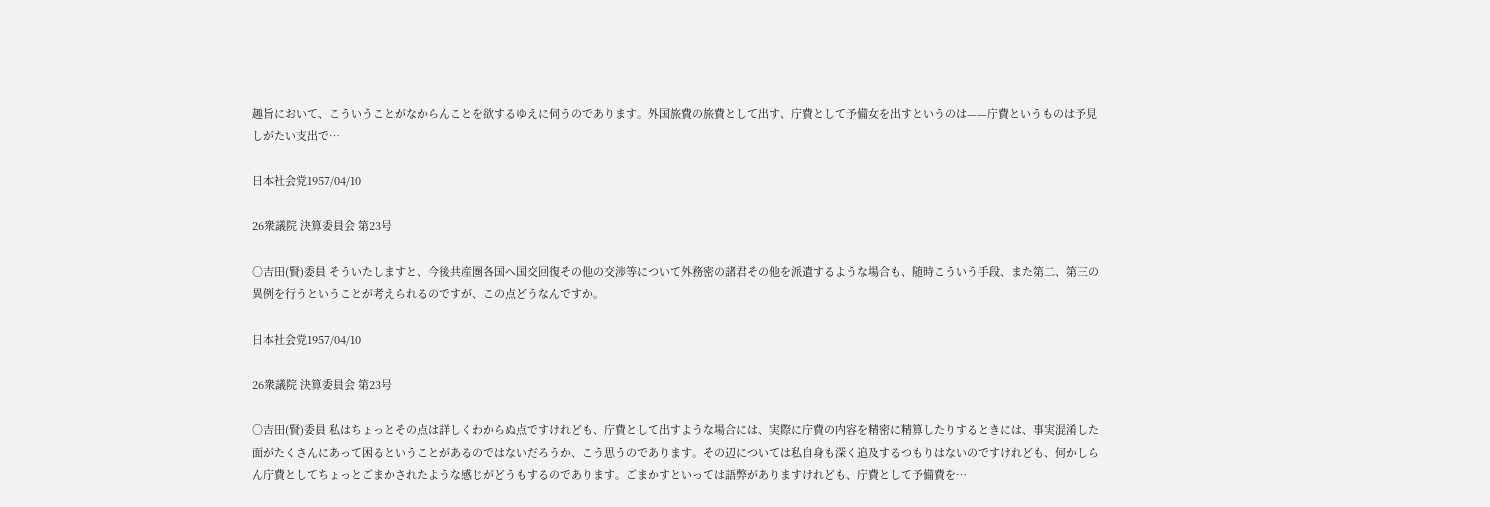趣旨において、こういうことがなからんことを欲するゆえに伺うのであります。外国旅費の旅費として出す、庁費として予備女を出すというのは——庁費というものは予見しがたい支出で…

日本社会党1957/04/10

26衆議院 決算委員会 第23号

○吉田(賢)委員 そういたしますと、今後共産圏各国へ国交回復その他の交渉等について外務密の諸君その他を派遣するような場合も、随時こういう手段、また第二、第三の異例を行うということが考えられるのですが、この点どうなんですか。

日本社会党1957/04/10

26衆議院 決算委員会 第23号

○吉田(賢)委員 私はちょっとその点は詳しくわからぬ点ですけれども、庁費として出すような場合には、実際に庁費の内容を精密に精算したりするときには、事実混淆した面がたくさんにあって困るということがあるのではないだろうか、こう思うのであります。その辺については私自身も深く追及するつもりはないのですけれども、何かしらん庁費としてちょっとごまかされたような感じがどうもするのであります。ごまかすといっては語弊がありますけれども、庁費として予備費を…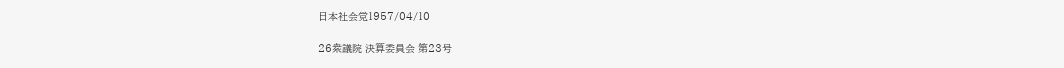日本社会党1957/04/10

26衆議院 決算委員会 第23号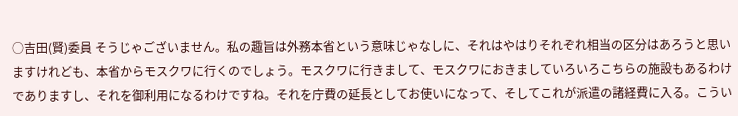○吉田(賢)委員 そうじゃございません。私の趣旨は外務本省という意味じゃなしに、それはやはりそれぞれ相当の区分はあろうと思いますけれども、本省からモスクワに行くのでしょう。モスクワに行きまして、モスクワにおきましていろいろこちらの施設もあるわけでありますし、それを御利用になるわけですね。それを庁費の延長としてお使いになって、そしてこれが派遣の諸経費に入る。こうい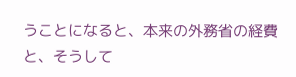うことになると、本来の外務省の経費と、そうして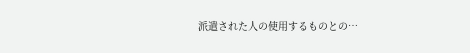派遣された人の使用するものとの…